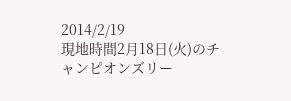2014/2/19
現地時間2月18日(火)のチャンピオンズリー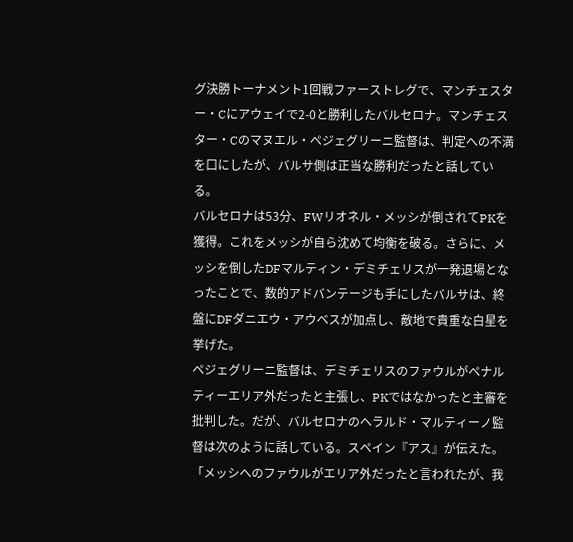グ決勝トーナメント1回戦ファーストレグで、マンチェスター・Cにアウェイで2-0と勝利したバルセロナ。マンチェスター・Cのマヌエル・ペジェグリーニ監督は、判定への不満を口にしたが、バルサ側は正当な勝利だったと話している。
バルセロナは53分、FWリオネル・メッシが倒されてPKを獲得。これをメッシが自ら沈めて均衡を破る。さらに、メッシを倒したDFマルティン・デミチェリスが一発退場となったことで、数的アドバンテージも手にしたバルサは、終盤にDFダニエウ・アウベスが加点し、敵地で貴重な白星を挙げた。
ペジェグリーニ監督は、デミチェリスのファウルがペナルティーエリア外だったと主張し、PKではなかったと主審を批判した。だが、バルセロナのヘラルド・マルティーノ監督は次のように話している。スペイン『アス』が伝えた。
「メッシへのファウルがエリア外だったと言われたが、我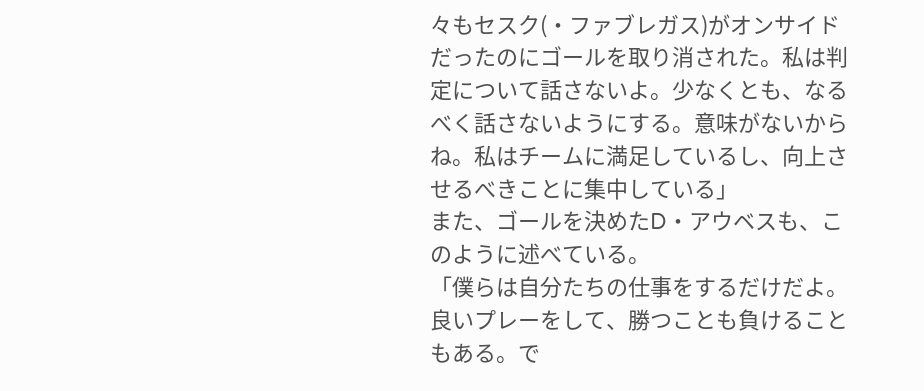々もセスク(・ファブレガス)がオンサイドだったのにゴールを取り消された。私は判定について話さないよ。少なくとも、なるべく話さないようにする。意味がないからね。私はチームに満足しているし、向上させるべきことに集中している」
また、ゴールを決めたD・アウベスも、このように述べている。
「僕らは自分たちの仕事をするだけだよ。良いプレーをして、勝つことも負けることもある。で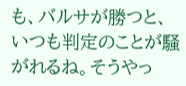も、バルサが勝つと、いつも判定のことが騒がれるね。そうやっ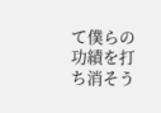て僕らの功績を打ち消そう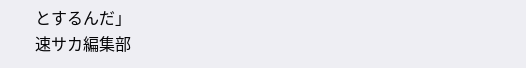とするんだ」
速サカ編集部